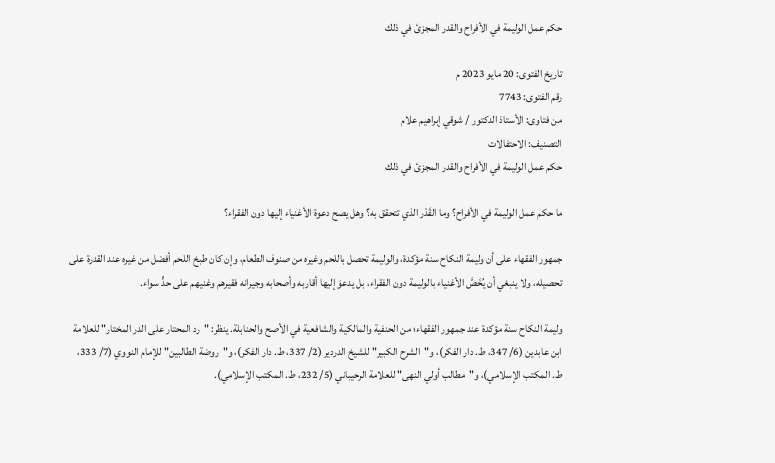حكم عمل الوليمة في الأفراح والقدر المجزئ في ذلك

تاريخ الفتوى: 20 مايو 2023 م
رقم الفتوى: 7743
من فتاوى: الأستاذ الدكتور / شوقي إبراهيم علام
التصنيف: الاحتفالات
حكم عمل الوليمة في الأفراح والقدر المجزئ في ذلك

ما حكم عمل الوليمة في الأفراح؟ وما القَدْر الذي تتحقق به؟ وهل يصح دعوة الأغنياء إليها دون الفقراء؟

جمهور الفقهاء على أن وليمة النكاح سنة مؤكدة، والوليمة تحصل باللحم وغيره من صنوف الطعام، وإن كان طبخ اللحم أفضل من غيره عند القدرة على تحصيله، ولا ينبغي أن يُخَصَّ الأغنياء بالوليمة دون الفقراء، بل يدعوَ إليها أقاربه وأصحابه وجيرانه فقيرهم وغنيهم على حدٍّ سواء.

وليمة النكاح سنة مؤكدة عند جمهور الفقهاء؛ من الحنفية والمالكية والشافعية في الأصح والحنابلة. ينظر: "رد المحتار على الدر المختار" للعلامة ابن عابدين (6/ 347، ط. دار الفكر)، و"الشرح الكبير" للشيخ الدردير (2/ 337، ط. دار الفكر)، و"روضة الطالبين" للإمام النووي (7/ 333، ط. المكتب الإسلامي)، و"مطالب أولي النهى" للعلامة الرحيباني (5/ 232، ط. المكتب الإسلامي).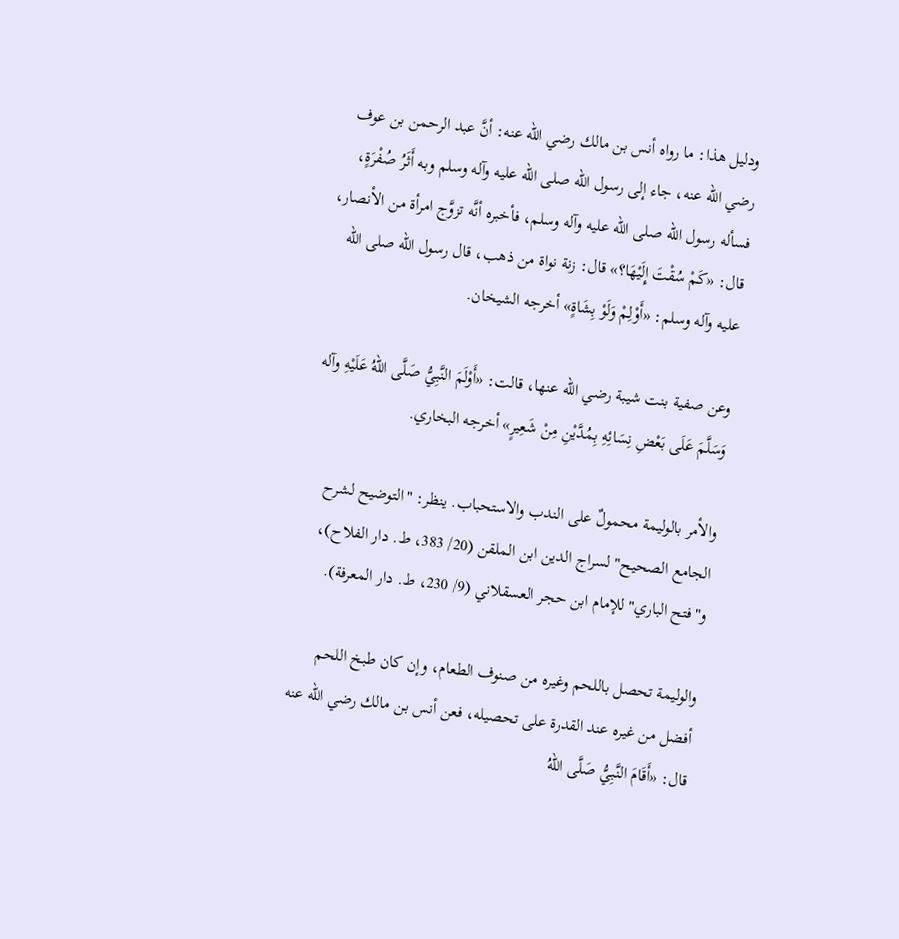ودليل هذا: ما رواه أنس بن مالك رضي الله عنه: أنَّ عبد الرحمن بن عوف رضي الله عنه، جاء إلى رسول الله صلى الله عليه وآله وسلم وبه أَثَرُ صُفْرَةٍ، فسأله رسول الله صلى الله عليه وآله وسلم، فأخبره أنَّه تزوَّج امرأة من الأنصار، قال: «كَمْ سُقْتَ إِلَيْهَا؟» قال: زنة نواة من ذهب، قال رسول الله صلى الله عليه وآله وسلم: «أَوْلِمْ وَلَوْ بِشَاةٍ» أخرجه الشيخان.

وعن صفية بنت شيبة رضي الله عنها، قالت: «أَوْلَمَ النَّبِيُّ صَلَّى اللهُ عَلَيْهِ وآله وَسَلَّمَ عَلَى بَعْضِ نِسَائِهِ بِمُدَّيْنِ مِنْ شَعِيرٍ» أخرجه البخاري.

والأمر بالوليمة محمولٌ على الندب والاستحباب. ينظر: "التوضيح لشرح الجامع الصحيح" لسراج الدين ابن الملقن (20/ 383، ط. دار الفلاح)، و"فتح الباري" للإمام ابن حجر العسقلاني (9/ 230، ط. دار المعرفة).

والوليمة تحصل باللحم وغيره من صنوف الطعام، وإن كان طبخ اللحم أفضل من غيره عند القدرة على تحصيله، فعن أنس بن مالك رضي الله عنه قال: «أَقَامَ النَّبِيُّ صَلَّى اللهُ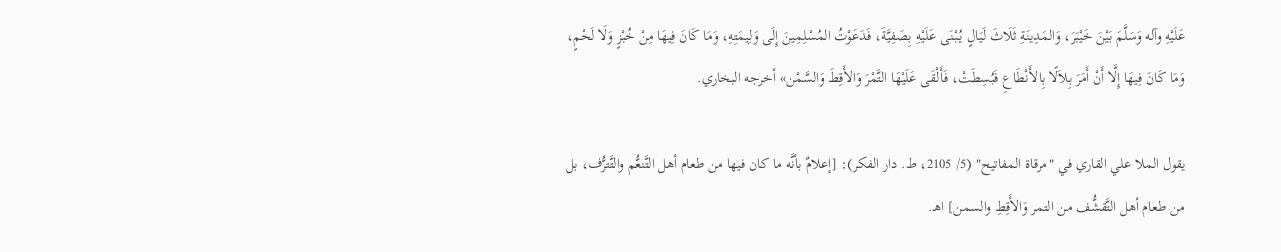عَلَيْهِ وآله وَسَلَّمَ بَيْنَ خَيْبَرَ، وَالمَدِينَةِ ثَلَاثَ لَيَالٍ يُبْنَى عَلَيْهِ بِصَفِيَّةَ، فَدَعَوْتُ المُسْلِمِينَ إِلَى وَلِيمَتِهِ، وَمَا كَانَ فِيهَا مِنْ خُبْزٍ وَلَا لَحْمٍ، وَمَا كَانَ فِيهَا إِلَّا أَنْ أَمَرَ بِلاَلًا بِالأَنْطَاعِ فَبُسِطَتْ، فَأَلْقَى عَلَيْهَا التَّمْرَ وَالأَقِطَ وَالسَّمْن» أخرجه البخاري.

يقول الملا علي القاري في "مرقاة المفاتيح" (5/ 2105، ط. دار الفكر): [إعلامٌ بأنَّه ما كان فيها من طعام أهل التَّنعُّم والتَّترُّف، بل من طعام أهل التَّقشُّف من التمر وَالأَقِطِ والسمن] اهـ.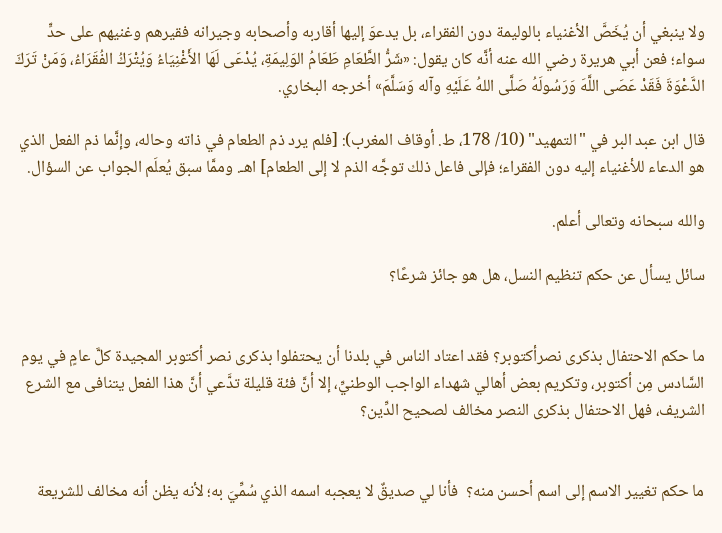ولا ينبغي أن يُخَصَّ الأغنياء بالوليمة دون الفقراء، بل يدعوَ إليها أقاربه وأصحابه وجيرانه فقيرهم وغنيهم على حدٍّ سواء؛ فعن أبي هريرة رضي الله عنه أنَّه كان يقول: «شَرُّ الطَّعَامِ طَعَامُ الوَلِيمَةِ، يُدْعَى لَهَا الأَغْنِيَاءُ وَيُتْرَكُ الفُقَرَاءُ، وَمَنْ تَرَكَ الدَّعْوَةَ فَقَدْ عَصَى اللَّهَ وَرَسُولَهُ صَلَّى اللهُ عَلَيْهِ وآله وَسَلَّمَ» أخرجه البخاري.

قال ابن عبد البر في "التمهيد" (10/ 178، ط. أوقاف المغرب): [فلم يرد ذم الطعام في ذاته وحاله، وإنَّما ذم الفعل الذي هو الدعاء للأغنياء إليه دون الفقراء؛ فإلى فاعل ذلك توجَّه الذم لا إلى الطعام] اهـ. وممَّا سبق يُعلَم الجواب عن السؤال.

والله سبحانه وتعالى أعلم.

سائل يسأل عن حكم تنظيم النسل، هل هو جائز شرعًا؟


ما حكم الاحتفال بذكرى نصرأكتوبر؟ فقد اعتاد الناس في بلدنا أن يحتفلوا بذكرى نصر أكتوبر المجيدة كلَّ عامٍ في يوم السَّادس مِن أكتوبر، وتكريم بعض أهالي شهداء الواجب الوطنيِّ، إلا أنَّ فئة قليلة تدَّعي أنَّ هذا الفعل يتنافى مع الشرع الشريف، فهل الاحتفال بذكرى النصر مخالف لصحيح الدِّين؟


ما حكم تغيير الاسم إلى اسم أحسن منه؟  فأنا لي صديقٌ لا يعجبه اسمه الذي سُمِّيَ به؛ لأنه يظن أنه مخالف للشريعة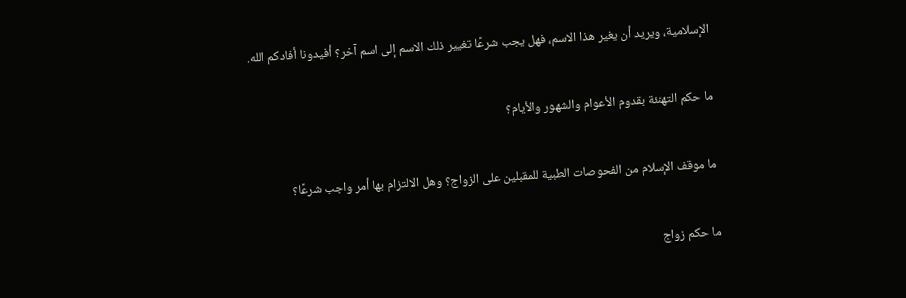الإسلامية، ويريد أن يغير هذا الاسم، فهل يجب شرعًا تغيير ذلك الاسم إلى اسم آخر؟ أفيدونا أفادكم الله.


ما حكم التهنئة بقدوم الأعوام والشهور والأيام؟


ما موقف الإسلام من الفحوصات الطبية للمقبلين على الزواج؟ وهل الالتزام بها أمر واجب شرعًا؟


ما حكم زواج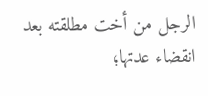الرجل من أخت مطلقته بعد انقضاء عدتها؛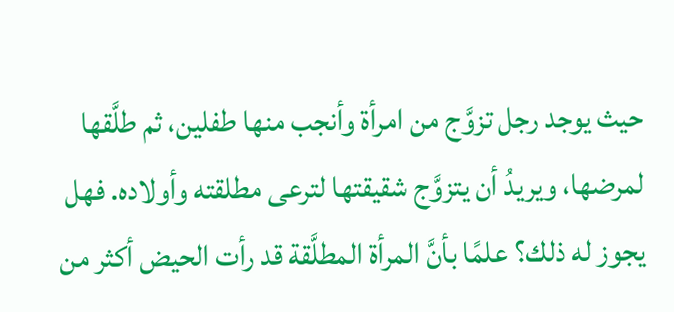حيث يوجد رجل تزوَّج من امرأة وأنجب منها طفلين، ثم طلَّقها لمرضها، ويريدُ أن يتزوَّج شقيقتها لترعى مطلقته وأولاده. فهل يجوز له ذلك؟ علمًا بأنَّ المرأة المطلَّقة قد رأت الحيض أكثر من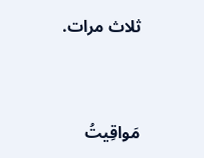ثلاث مرات.


مَواقِيتُ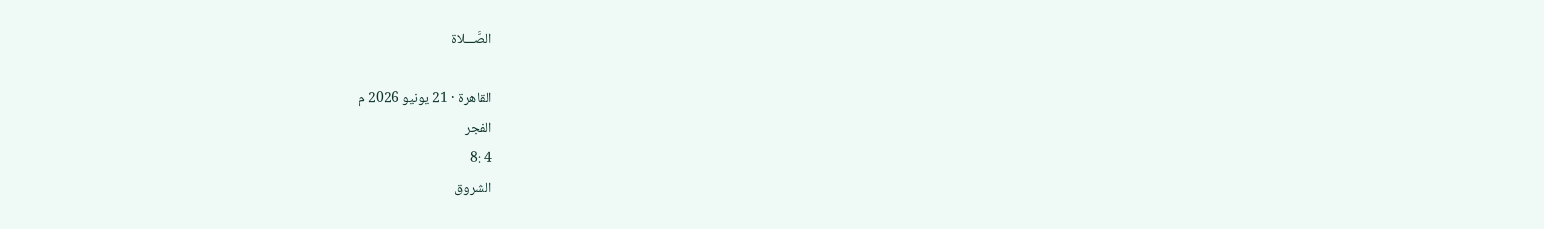الصَّـــلاة

القاهرة · 21 يونيو 2026 م
الفجر
4 :8
الشروق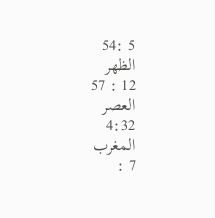5 :54
الظهر
12 : 57
العصر
4:32
المغرب
7 :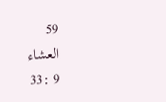59
العشاء
9 :33